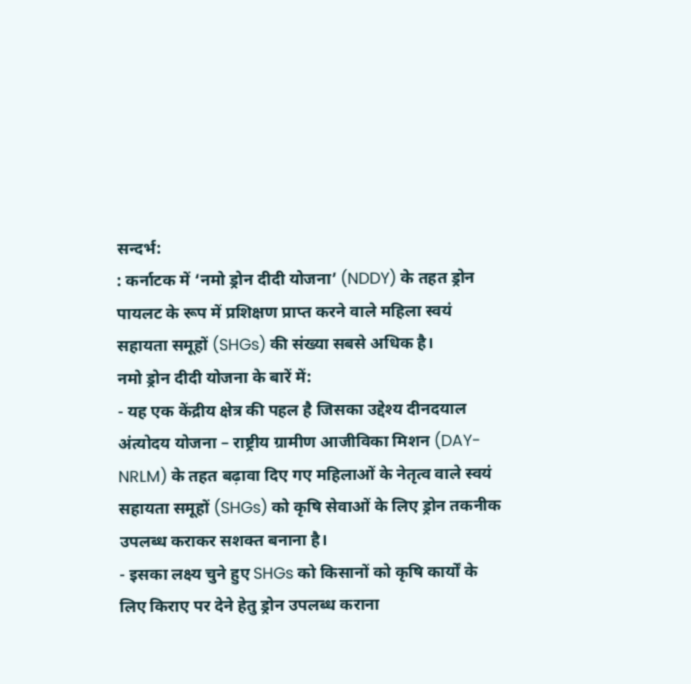सन्दर्भ:
: कर्नाटक में ‘नमो ड्रोन दीदी योजना’ (NDDY) के तहत ड्रोन पायलट के रूप में प्रशिक्षण प्राप्त करने वाले महिला स्वयं सहायता समूहों (SHGs) की संख्या सबसे अधिक है।
नमो ड्रोन दीदी योजना के बारें में:
- यह एक केंद्रीय क्षेत्र की पहल है जिसका उद्देश्य दीनदयाल अंत्योदय योजना – राष्ट्रीय ग्रामीण आजीविका मिशन (DAY-NRLM) के तहत बढ़ावा दिए गए महिलाओं के नेतृत्व वाले स्वयं सहायता समूहों (SHGs) को कृषि सेवाओं के लिए ड्रोन तकनीक उपलब्ध कराकर सशक्त बनाना है।
- इसका लक्ष्य चुने हुए SHGs को किसानों को कृषि कार्यों के लिए किराए पर देने हेतु ड्रोन उपलब्ध कराना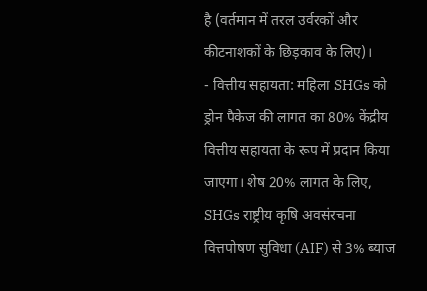है (वर्तमान में तरल उर्वरकों और कीटनाशकों के छिड़काव के लिए)।
- वित्तीय सहायता: महिला SHGs को ड्रोन पैकेज की लागत का 80% केंद्रीय वित्तीय सहायता के रूप में प्रदान किया जाएगा। शेष 20% लागत के लिए, SHGs राष्ट्रीय कृषि अवसंरचना वित्तपोषण सुविधा (AIF) से 3% ब्याज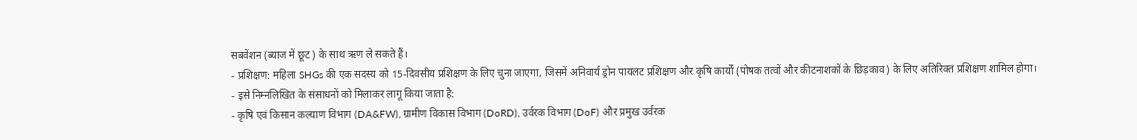सबवेंशन (ब्याज में छूट) के साथ ऋण ले सकते हैं।
- प्रशिक्षण: महिला SHGs की एक सदस्य को 15-दिवसीय प्रशिक्षण के लिए चुना जाएगा, जिसमें अनिवार्य ड्रोन पायलट प्रशिक्षण और कृषि कार्यों (पोषक तत्वों और कीटनाशकों के छिड़काव) के लिए अतिरिक्त प्रशिक्षण शामिल होगा।
- इसे निम्नलिखित के संसाधनों को मिलाकर लागू किया जाता है:
- कृषि एवं किसान कल्याण विभाग (DA&FW), ग्रामीण विकास विभाग (DoRD), उर्वरक विभाग (DoF) और प्रमुख उर्वरक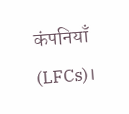कंपनियाँ (LFCs)।